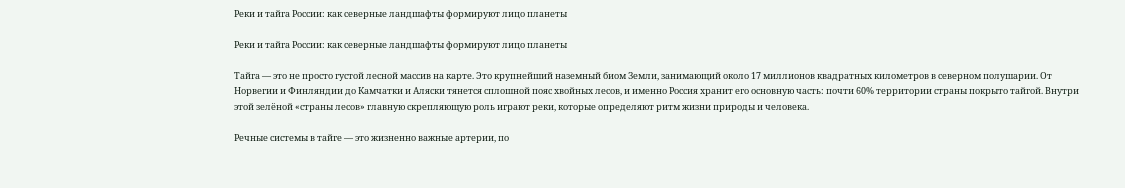Реки и тайга России: как северные ландшафты формируют лицо планеты

Реки и тайга России: как северные ландшафты формируют лицо планеты

Тайга — это не просто густой лесной массив на карте. Это крупнейший наземный биом Земли, занимающий около 17 миллионов квадратных километров в северном полушарии. От Норвегии и Финляндии до Камчатки и Аляски тянется сплошной пояс хвойных лесов, и именно Россия хранит его основную часть: почти 60% территории страны покрыто тайгой. Внутри этой зелёной «страны лесов» главную скрепляющую роль играют реки, которые определяют ритм жизни природы и человека.

Речные системы в тайге — это жизненно важные артерии, по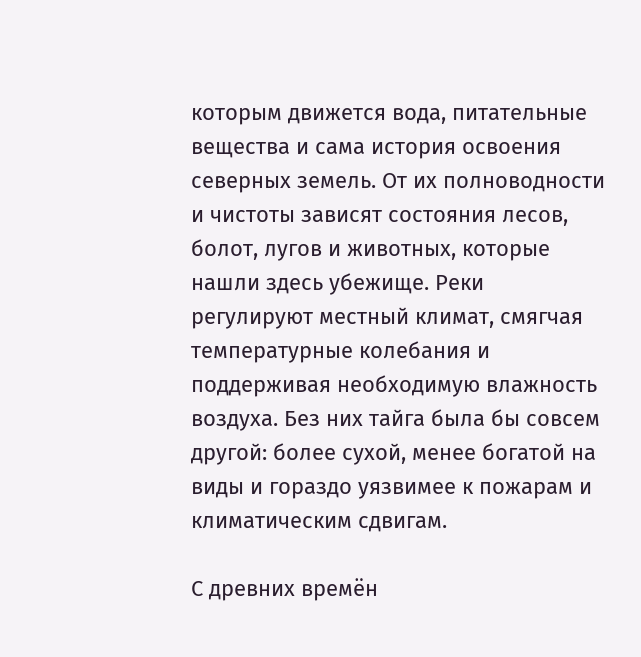которым движется вода, питательные вещества и сама история освоения северных земель. От их полноводности и чистоты зависят состояния лесов, болот, лугов и животных, которые нашли здесь убежище. Реки регулируют местный климат, смягчая температурные колебания и поддерживая необходимую влажность воздуха. Без них тайга была бы совсем другой: более сухой, менее богатой на виды и гораздо уязвимее к пожарам и климатическим сдвигам.

С древних времён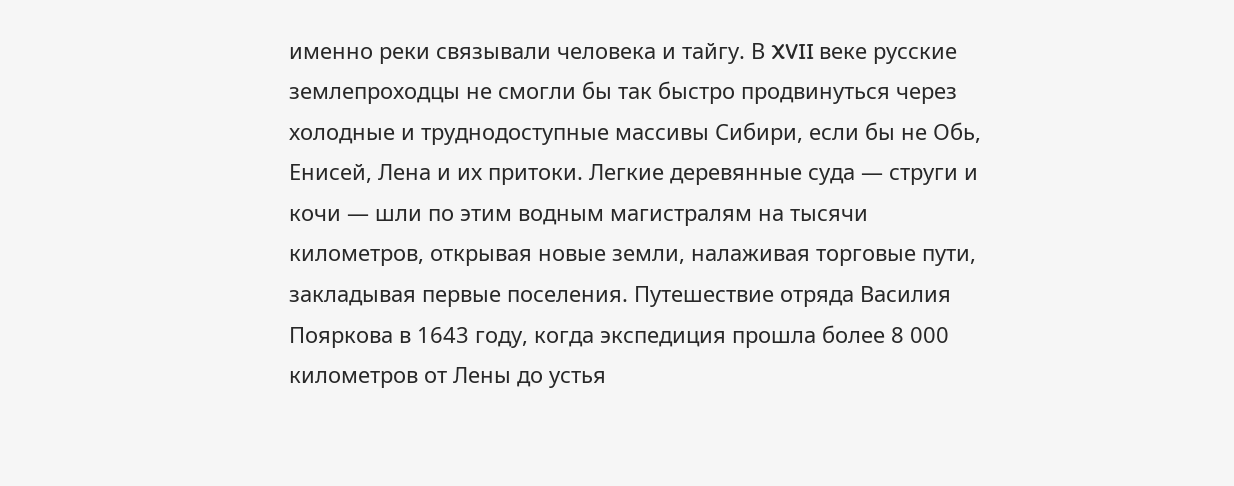именно реки связывали человека и тайгу. В XVII веке русские землепроходцы не смогли бы так быстро продвинуться через холодные и труднодоступные массивы Сибири, если бы не Обь, Енисей, Лена и их притоки. Легкие деревянные суда — струги и кочи — шли по этим водным магистралям на тысячи километров, открывая новые земли, налаживая торговые пути, закладывая первые поселения. Путешествие отряда Василия Пояркова в 1643 году, когда экспедиция прошла более 8 000 километров от Лены до устья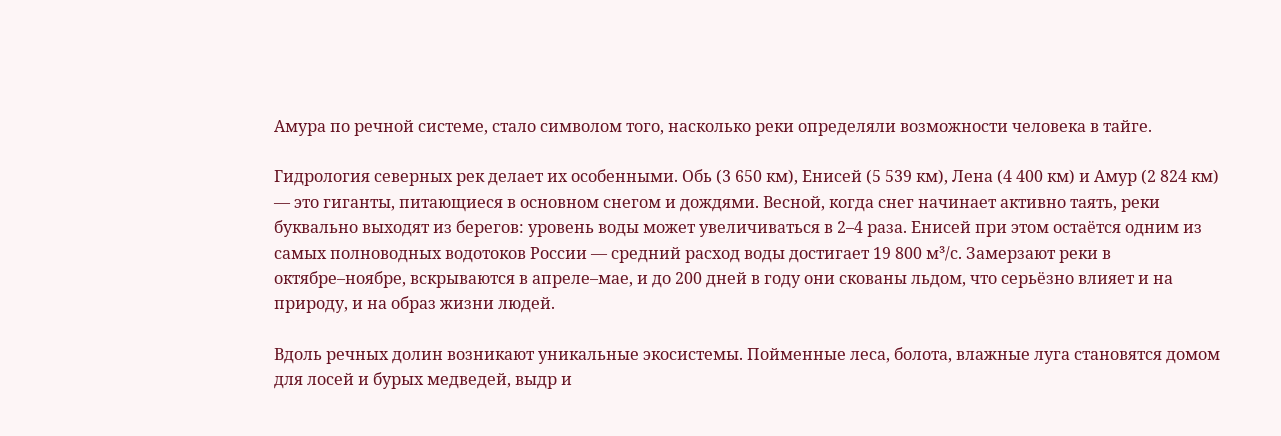Амура по речной системе, стало символом того, насколько реки определяли возможности человека в тайге.

Гидрология северных рек делает их особенными. Обь (3 650 км), Енисей (5 539 км), Лена (4 400 км) и Амур (2 824 км) — это гиганты, питающиеся в основном снегом и дождями. Весной, когда снег начинает активно таять, реки буквально выходят из берегов: уровень воды может увеличиваться в 2–4 раза. Енисей при этом остаётся одним из самых полноводных водотоков России — средний расход воды достигает 19 800 м³/с. Замерзают реки в октябре–ноябре, вскрываются в апреле–мае, и до 200 дней в году они скованы льдом, что серьёзно влияет и на природу, и на образ жизни людей.

Вдоль речных долин возникают уникальные экосистемы. Пойменные леса, болота, влажные луга становятся домом для лосей и бурых медведей, выдр и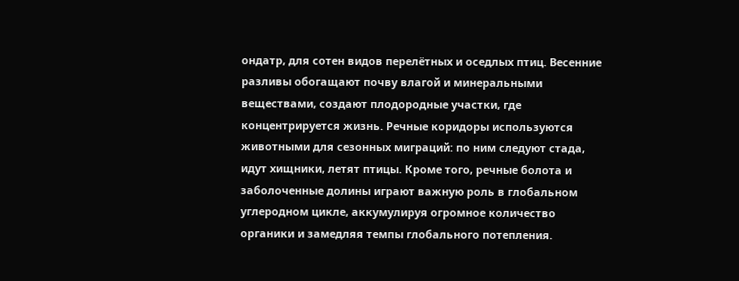ондатр, для сотен видов перелётных и оседлых птиц. Весенние разливы обогащают почву влагой и минеральными веществами, создают плодородные участки, где концентрируется жизнь. Речные коридоры используются животными для сезонных миграций: по ним следуют стада, идут хищники, летят птицы. Кроме того, речные болота и заболоченные долины играют важную роль в глобальном углеродном цикле, аккумулируя огромное количество органики и замедляя темпы глобального потепления.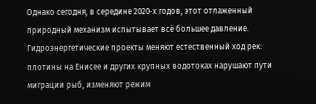Однако сегодня, в середине 2020‑х годов, этот отлаженный природный механизм испытывает всё большее давление. Гидроэнергетические проекты меняют естественный ход рек: плотины на Енисее и других крупных водотоках нарушают пути миграции рыб, изменяют режим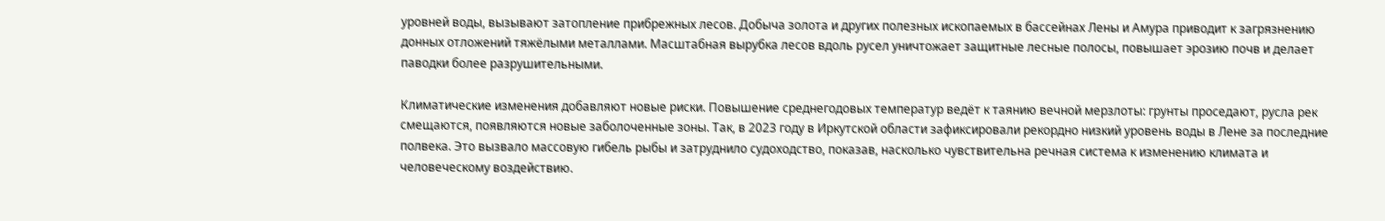уровней воды, вызывают затопление прибрежных лесов. Добыча золота и других полезных ископаемых в бассейнах Лены и Амура приводит к загрязнению донных отложений тяжёлыми металлами. Масштабная вырубка лесов вдоль русел уничтожает защитные лесные полосы, повышает эрозию почв и делает паводки более разрушительными.

Климатические изменения добавляют новые риски. Повышение среднегодовых температур ведёт к таянию вечной мерзлоты: грунты проседают, русла рек смещаются, появляются новые заболоченные зоны. Так, в 2023 году в Иркутской области зафиксировали рекордно низкий уровень воды в Лене за последние полвека. Это вызвало массовую гибель рыбы и затруднило судоходство, показав, насколько чувствительна речная система к изменению климата и человеческому воздействию.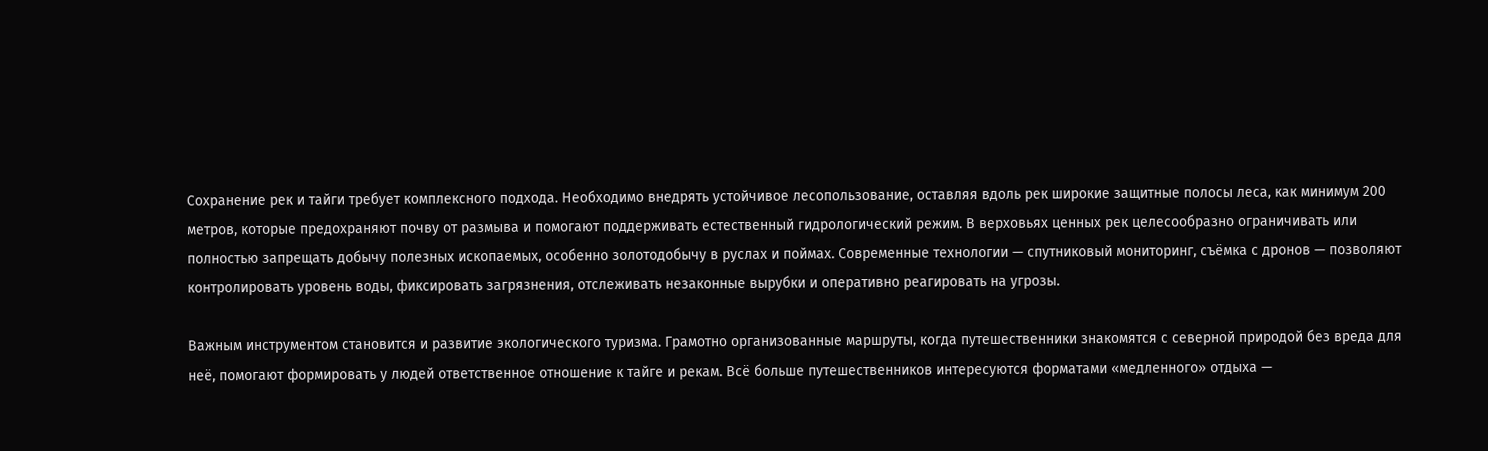Сохранение рек и тайги требует комплексного подхода. Необходимо внедрять устойчивое лесопользование, оставляя вдоль рек широкие защитные полосы леса, как минимум 200 метров, которые предохраняют почву от размыва и помогают поддерживать естественный гидрологический режим. В верховьях ценных рек целесообразно ограничивать или полностью запрещать добычу полезных ископаемых, особенно золотодобычу в руслах и поймах. Современные технологии — спутниковый мониторинг, съёмка с дронов — позволяют контролировать уровень воды, фиксировать загрязнения, отслеживать незаконные вырубки и оперативно реагировать на угрозы.

Важным инструментом становится и развитие экологического туризма. Грамотно организованные маршруты, когда путешественники знакомятся с северной природой без вреда для неё, помогают формировать у людей ответственное отношение к тайге и рекам. Всё больше путешественников интересуются форматами «медленного» отдыха —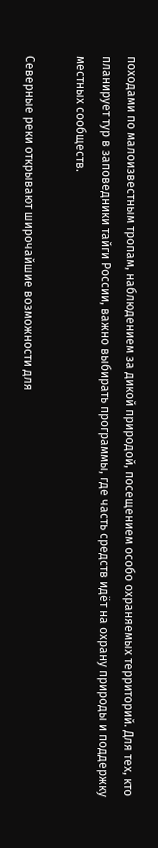походами по малоизвестным тропам, наблюдением за дикой природой, посещением особо охраняемых территорий. Для тех, кто планирует тур в заповедники тайги России, важно выбирать программы, где часть средств идёт на охрану природы и поддержку местных сообществ.

Северные реки открывают широчайшие возможности для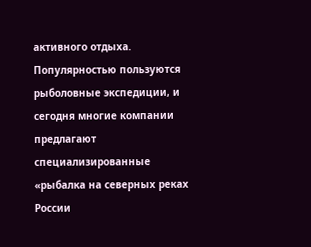активного отдыха. Популярностью пользуются рыболовные экспедиции, и сегодня многие компании предлагают специализированные «рыбалка на северных реках России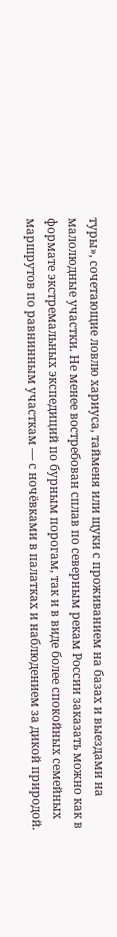туры», сочетающие ловлю хариуса, тайменя или щуки с проживанием на базах и выездами на малолюдные участки. Не менее востребован сплав по северным рекам России заказать можно как в формате экстремальных экспедиций по бурным порогам, так и в виде более спокойных семейных маршрутов по равнинным участкам — с ночёвками в палатках и наблюдением за дикой природой.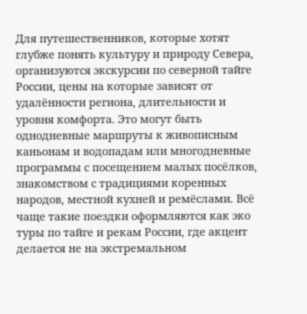Для путешественников, которые хотят глубже понять культуру и природу Севера, организуются экскурсии по северной тайге России, цены на которые зависят от удалённости региона, длительности и уровня комфорта. Это могут быть однодневные маршруты к живописным каньонам и водопадам или многодневные программы с посещением малых посёлков, знакомством с традициями коренных народов, местной кухней и ремёслами. Всё чаще такие поездки оформляются как эко туры по тайге и рекам России, где акцент делается не на экстремальном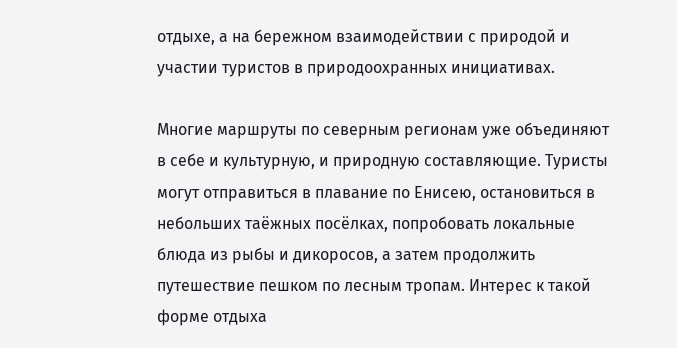отдыхе, а на бережном взаимодействии с природой и участии туристов в природоохранных инициативах.

Многие маршруты по северным регионам уже объединяют в себе и культурную, и природную составляющие. Туристы могут отправиться в плавание по Енисею, остановиться в небольших таёжных посёлках, попробовать локальные блюда из рыбы и дикоросов, а затем продолжить путешествие пешком по лесным тропам. Интерес к такой форме отдыха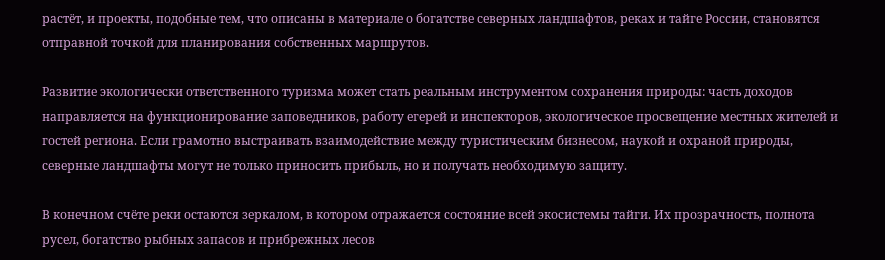растёт, и проекты, подобные тем, что описаны в материале о богатстве северных ландшафтов, реках и тайге России, становятся отправной точкой для планирования собственных маршрутов.

Развитие экологически ответственного туризма может стать реальным инструментом сохранения природы: часть доходов направляется на функционирование заповедников, работу егерей и инспекторов, экологическое просвещение местных жителей и гостей региона. Если грамотно выстраивать взаимодействие между туристическим бизнесом, наукой и охраной природы, северные ландшафты могут не только приносить прибыль, но и получать необходимую защиту.

В конечном счёте реки остаются зеркалом, в котором отражается состояние всей экосистемы тайги. Их прозрачность, полнота русел, богатство рыбных запасов и прибрежных лесов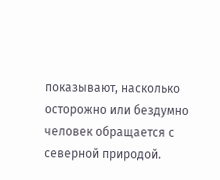показывают, насколько осторожно или бездумно человек обращается с северной природой.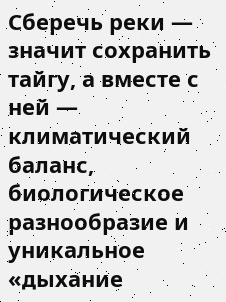Сберечь реки — значит сохранить тайгу, а вместе с ней — климатический баланс, биологическое разнообразие и уникальное «дыхание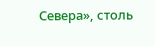Севера», столь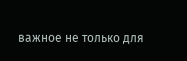важное не только для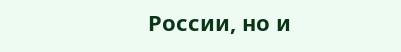России, но и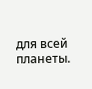для всей планеты.